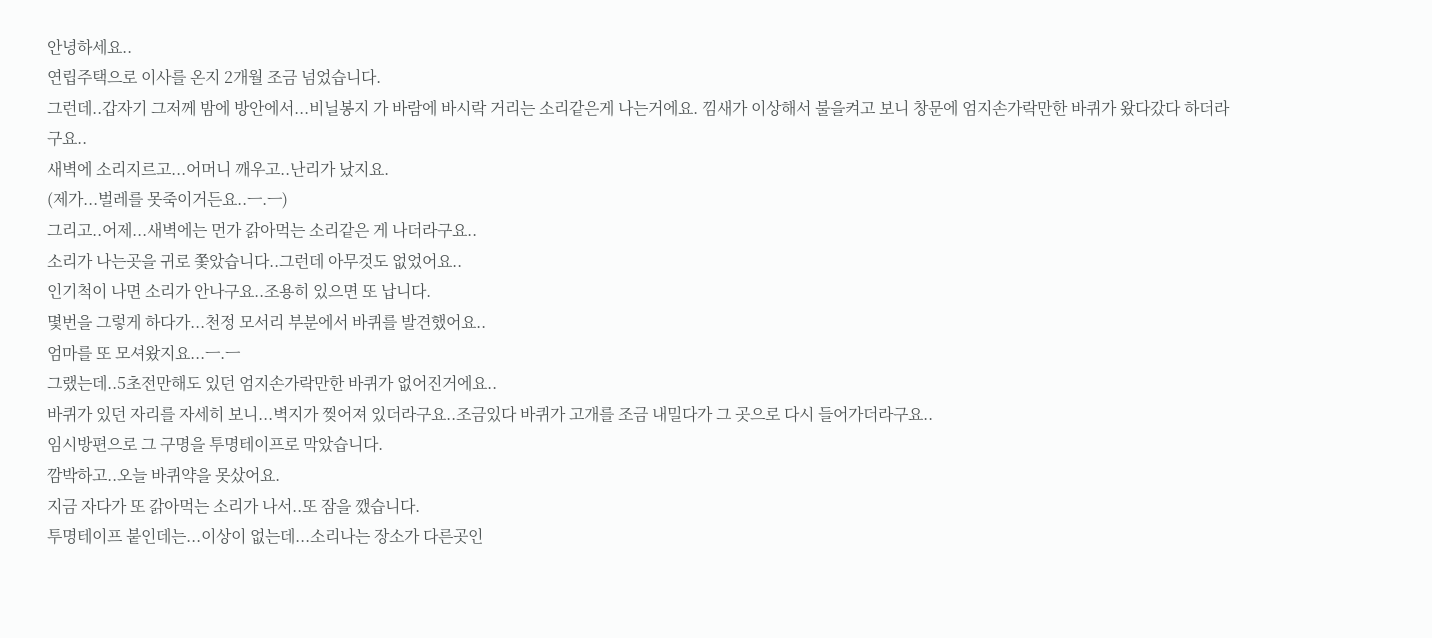안녕하세요..
연립주택으로 이사를 온지 2개월 조금 넘었습니다.
그런데..갑자기 그저께 밤에 방안에서...비닐봉지 가 바람에 바시락 거리는 소리같은게 나는거에요. 낌새가 이상해서 불을켜고 보니 창문에 엄지손가락만한 바퀴가 왔다갔다 하더라구요..
새벽에 소리지르고...어머니 깨우고..난리가 났지요.
(제가...벌레를 못죽이거든요..ㅡ.ㅡ)
그리고..어제...새벽에는 먼가 갉아먹는 소리같은 게 나더라구요..
소리가 나는곳을 귀로 쫓았습니다..그런데 아무것도 없었어요..
인기척이 나면 소리가 안나구요..조용히 있으면 또 납니다.
몇번을 그렇게 하다가...천정 모서리 부분에서 바퀴를 발견했어요..
엄마를 또 모셔왔지요...ㅡ.ㅡ
그랬는데..5초전만해도 있던 엄지손가락만한 바퀴가 없어진거에요..
바퀴가 있던 자리를 자세히 보니...벽지가 찢어져 있더라구요..조금있다 바퀴가 고개를 조금 내밀다가 그 곳으로 다시 들어가더라구요..
임시방편으로 그 구명을 투명테이프로 막았습니다.
깜박하고..오늘 바퀴약을 못샀어요.
지금 자다가 또 갉아먹는 소리가 나서..또 잠을 깼습니다.
투명테이프 붙인데는...이상이 없는데...소리나는 장소가 다른곳인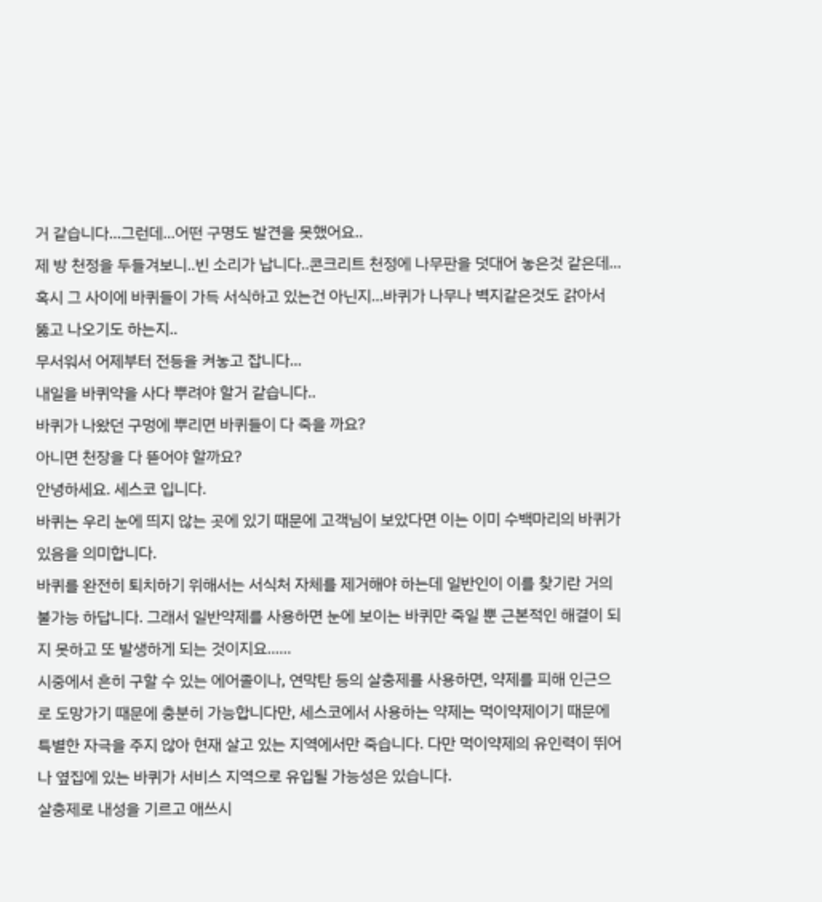거 같습니다...그런데...어떤 구명도 발견을 못했어요..
제 방 천정을 두들겨보니..빈 소리가 납니다..콘크리트 천정에 나무판을 덧대어 놓은것 같은데...혹시 그 사이에 바퀴들이 가득 서식하고 있는건 아닌지...바퀴가 나무나 벽지같은것도 갉아서 뚫고 나오기도 하는지..
무서워서 어제부터 전등을 켜놓고 잡니다...
내일을 바퀴약을 사다 뿌려야 할거 같습니다..
바퀴가 나왔던 구멍에 뿌리면 바퀴들이 다 죽을 까요?
아니면 천장을 다 뜯어야 할까요?
안녕하세요. 세스코 입니다.
바퀴는 우리 눈에 띄지 않는 곳에 있기 때문에 고객님이 보았다면 이는 이미 수백마리의 바퀴가 있음을 의미합니다.
바퀴를 완전히 퇴치하기 위해서는 서식처 자체를 제거해야 하는데 일반인이 이를 찾기란 거의 불가능 하답니다. 그래서 일반약제를 사용하면 눈에 보이는 바퀴만 죽일 뿐 근본적인 해결이 되지 못하고 또 발생하게 되는 것이지요......
시중에서 흔히 구할 수 있는 에어졸이나, 연막탄 등의 살충제를 사용하면, 약제를 피해 인근으로 도망가기 때문에 충분히 가능합니다만, 세스코에서 사용하는 약제는 먹이약제이기 때문에 특별한 자극을 주지 않아 현재 살고 있는 지역에서만 죽습니다. 다만 먹이약제의 유인력이 뛰어나 옆집에 있는 바퀴가 서비스 지역으로 유입될 가능성은 있습니다.
살충제로 내성을 기르고 애쓰시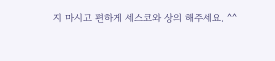지 마시고 편하게 세스코와 상의 해주세요. ^^